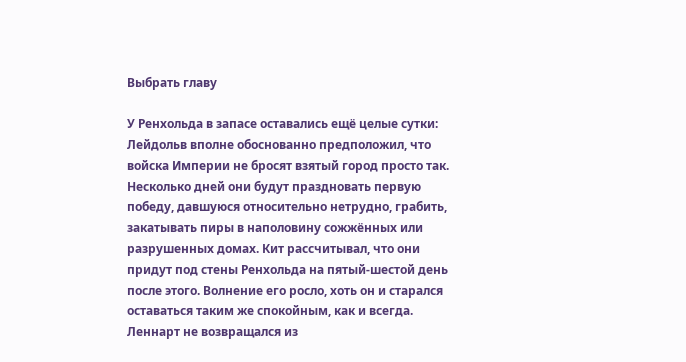Выбрать главу

У Ренхольда в запасе оставались ещё целые сутки: Лейдольв вполне обоснованно предположил, что войска Империи не бросят взятый город просто так. Несколько дней они будут праздновать первую победу, давшуюся относительно нетрудно, грабить, закатывать пиры в наполовину сожжённых или разрушенных домах. Кит рассчитывал, что они придут под стены Ренхольда на пятый-шестой день после этого. Волнение его росло, хоть он и старался оставаться таким же спокойным, как и всегда. Леннарт не возвращался из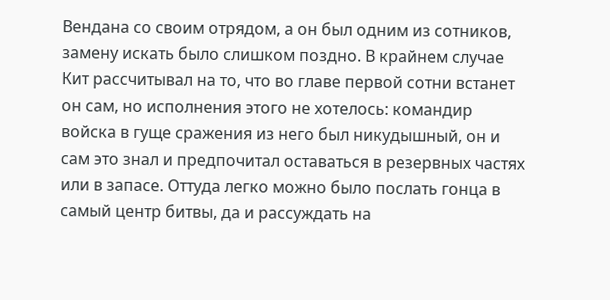Вендана со своим отрядом, а он был одним из сотников, замену искать было слишком поздно. В крайнем случае Кит рассчитывал на то, что во главе первой сотни встанет он сам, но исполнения этого не хотелось: командир войска в гуще сражения из него был никудышный, он и сам это знал и предпочитал оставаться в резервных частях или в запасе. Оттуда легко можно было послать гонца в самый центр битвы, да и рассуждать на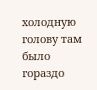холодную голову там было гораздо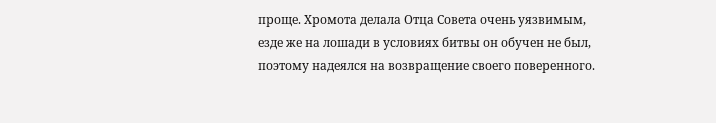проще. Хромота делала Отца Совета очень уязвимым, езде же на лошади в условиях битвы он обучен не был, поэтому надеялся на возвращение своего поверенного.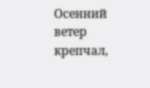Осенний ветер крепчал,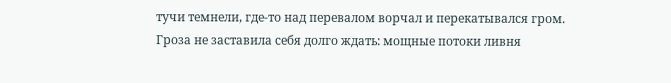тучи темнели, где-то над перевалом ворчал и перекатывался гром. Гроза не заставила себя долго ждать: мощные потоки ливня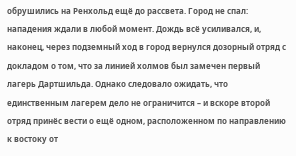обрушились на Ренхольд ещё до рассвета. Город не спал: нападения ждали в любой момент. Дождь всё усиливался, и, наконец, через подземный ход в город вернулся дозорный отряд с докладом о том, что за линией холмов был замечен первый лагерь Дартшильда. Однако следовало ожидать, что единственным лагерем дело не ограничится – и вскоре второй отряд принёс вести о ещё одном, расположенном по направлению к востоку от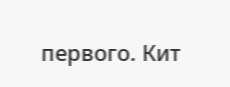первого. Кит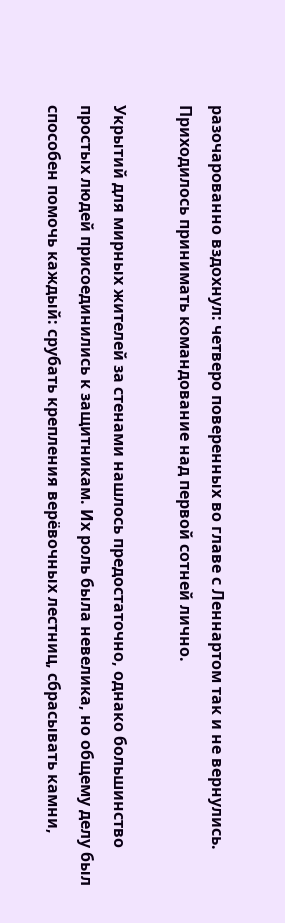разочарованно вздохнул: четверо поверенных во главе с Леннартом так и не вернулись. Приходилось принимать командование над первой сотней лично.

Укрытий для мирных жителей за стенами нашлось предостаточно, однако большинство простых людей присоединились к защитникам. Их роль была невелика, но общему делу был способен помочь каждый: срубать крепления верёвочных лестниц, сбрасывать камни,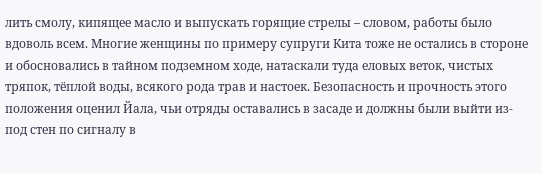лить смолу, кипящее масло и выпускать горящие стрелы – словом, работы было вдоволь всем. Многие женщины по примеру супруги Кита тоже не остались в стороне и обосновались в тайном подземном ходе, натаскали туда еловых веток, чистых тряпок, тёплой воды, всякого рода трав и настоек. Безопасность и прочность этого положения оценил Йала, чьи отряды оставались в засаде и должны были выйти из-под стен по сигналу в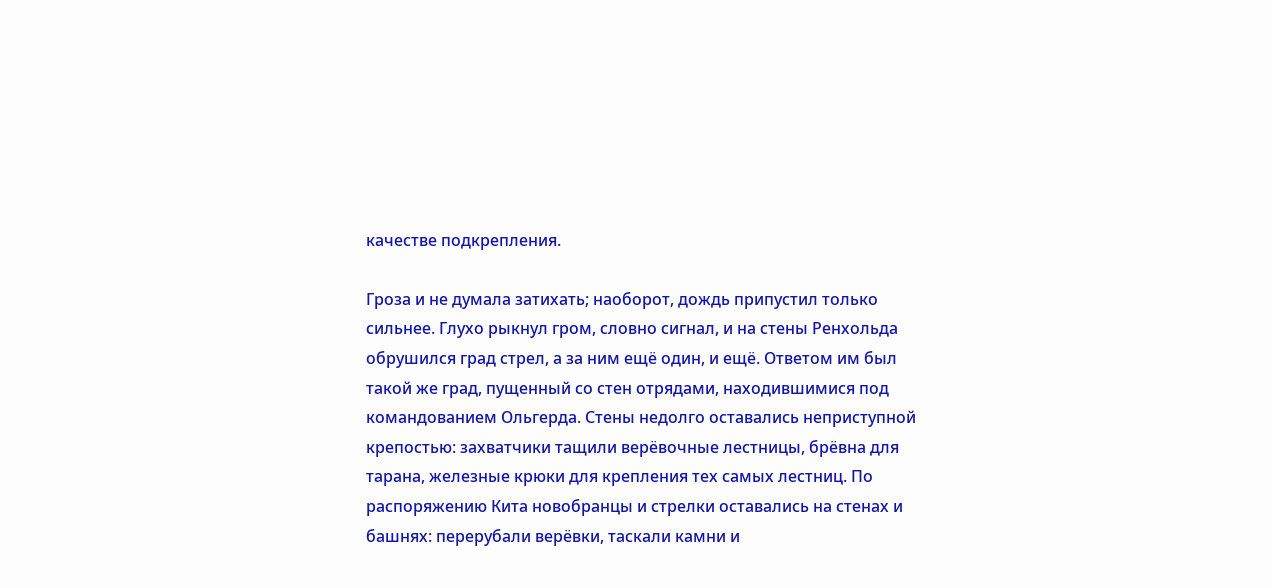качестве подкрепления.

Гроза и не думала затихать; наоборот, дождь припустил только сильнее. Глухо рыкнул гром, словно сигнал, и на стены Ренхольда обрушился град стрел, а за ним ещё один, и ещё. Ответом им был такой же град, пущенный со стен отрядами, находившимися под командованием Ольгерда. Стены недолго оставались неприступной крепостью: захватчики тащили верёвочные лестницы, брёвна для тарана, железные крюки для крепления тех самых лестниц. По распоряжению Кита новобранцы и стрелки оставались на стенах и башнях: перерубали верёвки, таскали камни и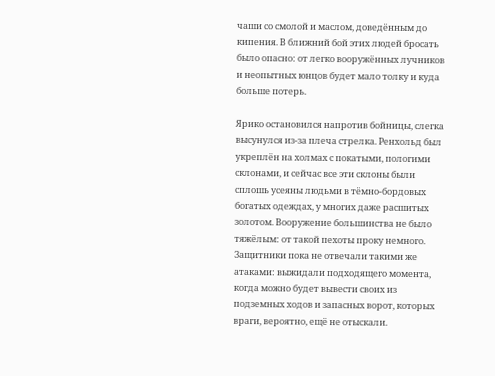чаши со смолой и маслом, доведённым до кипения. В ближний бой этих людей бросать было опасно: от легко вооружённых лучников и неопытных юнцов будет мало толку и куда больше потерь.

Ярико остановился напротив бойницы, слегка высунулся из-за плеча стрелка. Ренхольд был укреплён на холмах с покатыми, пологими склонами, и сейчас все эти склоны были сплошь усеяны людьми в тёмно-бордовых богатых одеждах, у многих даже расшитых золотом. Вооружение большинства не было тяжёлым: от такой пехоты проку немного. Защитники пока не отвечали такими же атаками: выжидали подходящего момента, когда можно будет вывести своих из подземных ходов и запасных ворот, которых враги, вероятно, ещё не отыскали.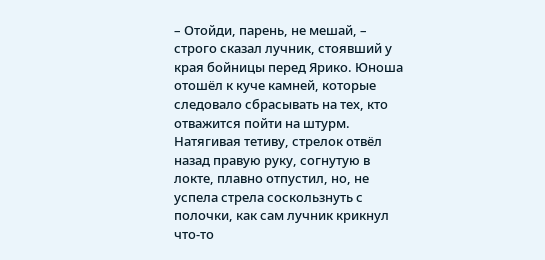– Отойди, парень, не мешай, – строго сказал лучник, стоявший у края бойницы перед Ярико. Юноша отошёл к куче камней, которые следовало сбрасывать на тех, кто отважится пойти на штурм. Натягивая тетиву, стрелок отвёл назад правую руку, согнутую в локте, плавно отпустил, но, не успела стрела соскользнуть с полочки, как сам лучник крикнул что-то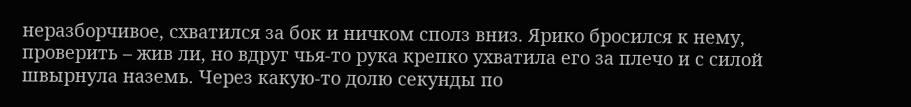неразборчивое, схватился за бок и ничком сполз вниз. Ярико бросился к нему, проверить – жив ли, но вдруг чья-то рука крепко ухватила его за плечо и с силой швырнула наземь. Через какую-то долю секунды по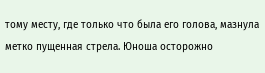тому месту, где только что была его голова, мазнула метко пущенная стрела. Юноша осторожно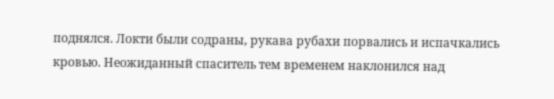поднялся. Локти были содраны, рукава рубахи порвались и испачкались кровью. Неожиданный спаситель тем временем наклонился над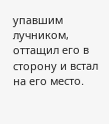упавшим лучником, оттащил его в сторону и встал на его место.